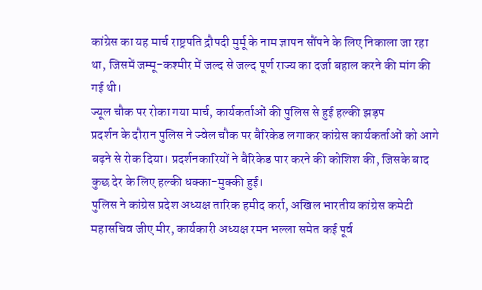कांग्रेस का यह मार्च राष्ट्रपति द्रौपदी मुर्मू के नाम ज्ञापन सौंपने के लिए निकाला जा रहा था, जिसमें जम्मू-कश्मीर में जल्द से जल्द पूर्ण राज्य का दर्जा बहाल करने की मांग की गई थी।
ज्यूल चौक पर रोका गया मार्च, कार्यकर्ताओं की पुलिस से हुई हल्की झड़प
प्रदर्शन के दौरान पुलिस ने ज्वेल चौक पर बैरिकेड लगाकर कांग्रेस कार्यकर्ताओं को आगे बढ़ने से रोक दिया। प्रदर्शनकारियों ने बैरिकेड पार करने की कोशिश की, जिसके बाद कुछ देर के लिए हल्की धक्का-मुक्की हुई।
पुलिस ने कांग्रेस प्रदेश अध्यक्ष तारिक हमीद कर्रा, अखिल भारतीय कांग्रेस कमेटी महासचिव जीए मीर, कार्यकारी अध्यक्ष रमन भल्ला समेत कई पूर्व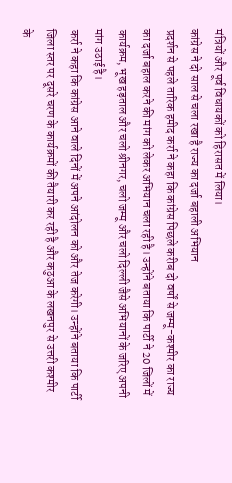मंत्रियों और पूर्व विधायकों को हिरासत में लिया।
कांग्रेस ने दो साल से चला रखा है राज्य का दर्जा बहाली अभियान
प्रदर्शन से पहले तारिक हमीद कर्रा ने कहा कि कांग्रेस पिछले करीब दो वर्षों से जम्मू-कश्मीर का राज्य का दर्जा बहाल करने की मांग को लेकर अभियान चला रही है। उन्होंने बताया कि पार्टी ने 20 जिलों में कार्यक्रम, भूख हड़ताल और चलो श्रीनगर, चलो जम्मू और चलो दिल्ली जैसे अभियानों के जरिए अपनी मांग उठाई है।
कर्रा ने कहा कि कांग्रेस आने वाले दिनों में अपने आंदोलन को और तेज करेगी। उन्होंने बताया कि पार्टी जिला स्तर पर दूसरे चरण के कार्यक्रमों की तैयारी कर रही है और कठुआ के लखनपुर से उत्तरी कश्मीर के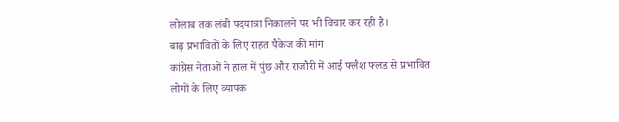लोलाब तक लंबी पदयात्रा निकालने पर भी विचार कर रही है।
बाढ़ प्रभावितों के लिए राहत पैकेज की मांग
कांग्रेस नेताओं ने हाल में पुंछ और राजौरी में आई फ्लैश फ्लड से प्रभावित लोगों के लिए व्यापक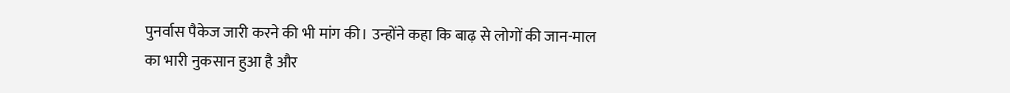पुनर्वास पैकेज जारी करने की भी मांग की। उन्होंने कहा कि बाढ़ से लोगों की जान-माल का भारी नुकसान हुआ है और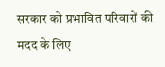सरकार को प्रभावित परिवारों की मदद के लिए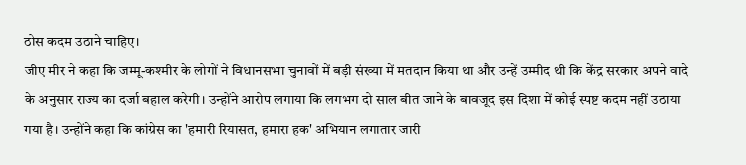ठोस कदम उठाने चाहिए।
जीए मीर ने कहा कि जम्मू-कश्मीर के लोगों ने विधानसभा चुनावों में बड़ी संख्या में मतदान किया था और उन्हें उम्मीद थी कि केंद्र सरकार अपने वादे के अनुसार राज्य का दर्जा बहाल करेगी। उन्होंने आरोप लगाया कि लगभग दो साल बीत जाने के बावजूद इस दिशा में कोई स्पष्ट कदम नहीं उठाया गया है। उन्होंने कहा कि कांग्रेस का 'हमारी रियासत, हमारा हक' अभियान लगातार जारी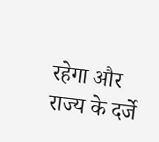रहेगा और राज्य के दर्जे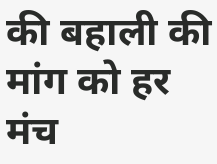की बहाली की मांग को हर मंच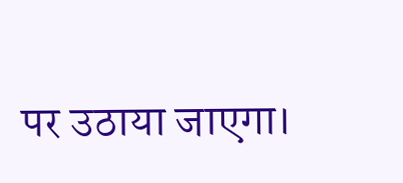पर उठाया जाएगा।